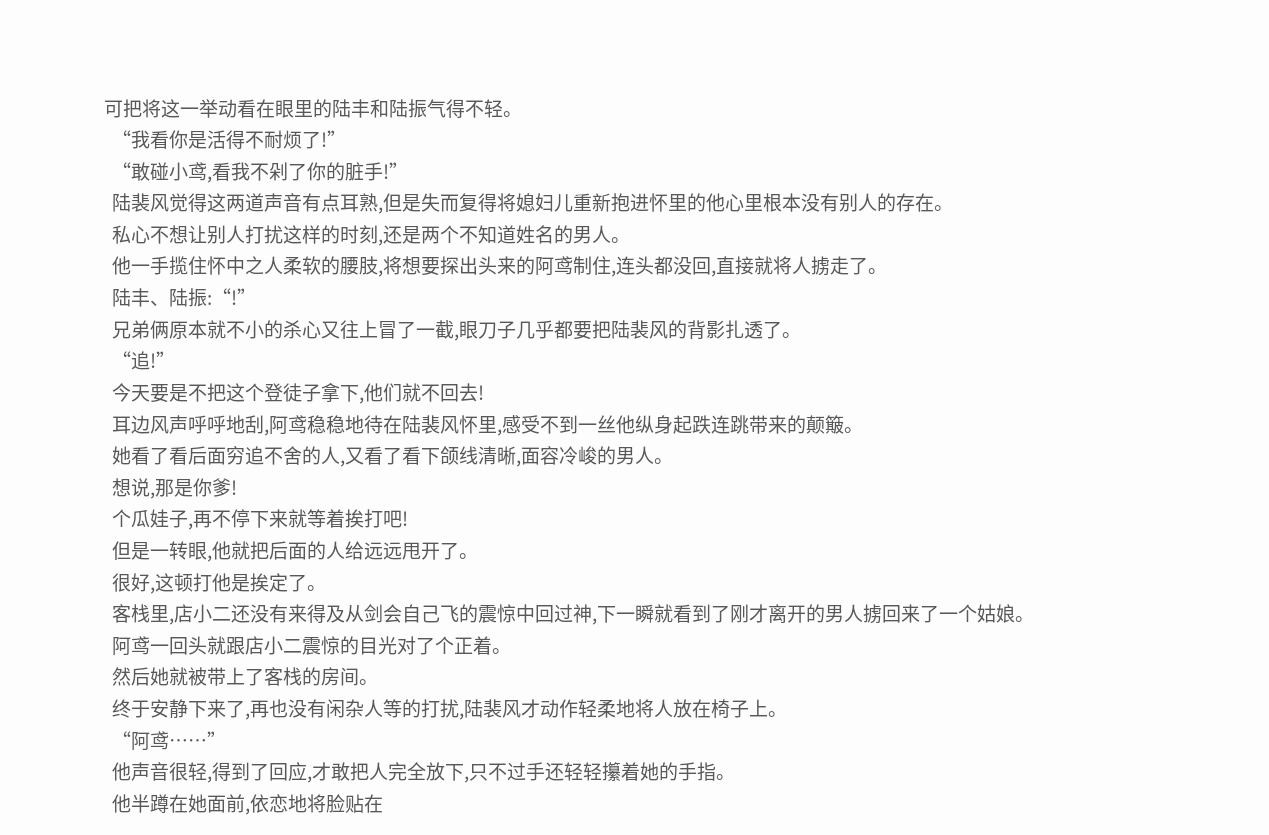可把将这一举动看在眼里的陆丰和陆振气得不轻。
  “我看你是活得不耐烦了!”
  “敢碰小鸢,看我不剁了你的脏手!”
  陆裴风觉得这两道声音有点耳熟,但是失而复得将媳妇儿重新抱进怀里的他心里根本没有别人的存在。
  私心不想让别人打扰这样的时刻,还是两个不知道姓名的男人。
  他一手揽住怀中之人柔软的腰肢,将想要探出头来的阿鸢制住,连头都没回,直接就将人掳走了。
  陆丰、陆振:“!”
  兄弟俩原本就不小的杀心又往上冒了一截,眼刀子几乎都要把陆裴风的背影扎透了。
  “追!”
  今天要是不把这个登徒子拿下,他们就不回去!
  耳边风声呼呼地刮,阿鸢稳稳地待在陆裴风怀里,感受不到一丝他纵身起跌连跳带来的颠簸。
  她看了看后面穷追不舍的人,又看了看下颌线清晰,面容冷峻的男人。
  想说,那是你爹!
  个瓜娃子,再不停下来就等着挨打吧!
  但是一转眼,他就把后面的人给远远甩开了。
  很好,这顿打他是挨定了。
  客栈里,店小二还没有来得及从剑会自己飞的震惊中回过神,下一瞬就看到了刚才离开的男人掳回来了一个姑娘。
  阿鸢一回头就跟店小二震惊的目光对了个正着。
  然后她就被带上了客栈的房间。
  终于安静下来了,再也没有闲杂人等的打扰,陆裴风才动作轻柔地将人放在椅子上。
  “阿鸢……”
  他声音很轻,得到了回应,才敢把人完全放下,只不过手还轻轻攥着她的手指。
  他半蹲在她面前,依恋地将脸贴在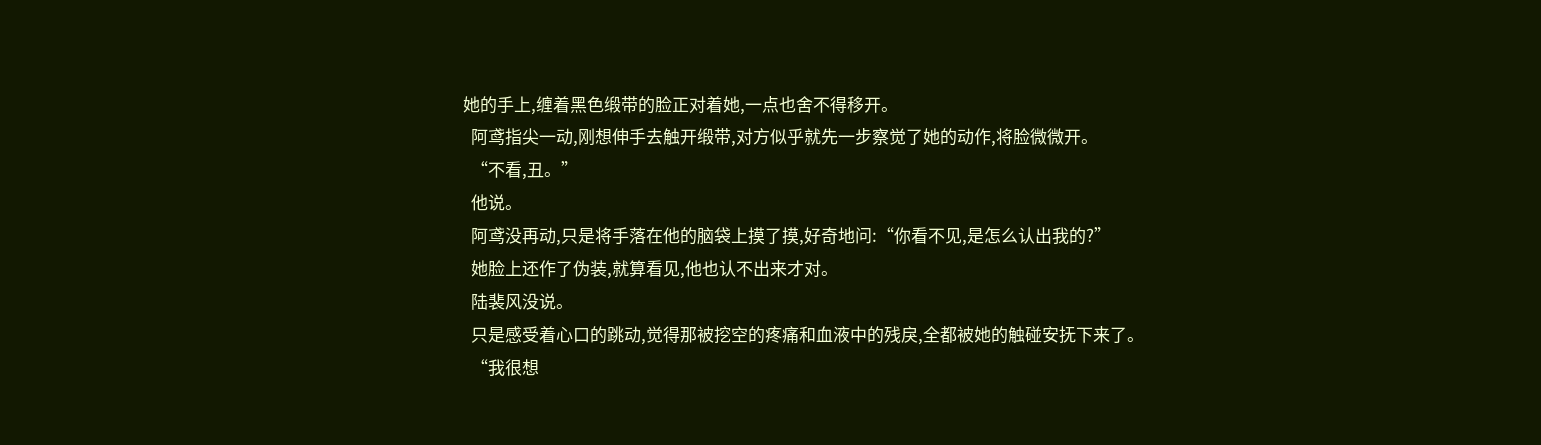她的手上,缠着黑色缎带的脸正对着她,一点也舍不得移开。
  阿鸢指尖一动,刚想伸手去触开缎带,对方似乎就先一步察觉了她的动作,将脸微微开。
  “不看,丑。”
  他说。
  阿鸢没再动,只是将手落在他的脑袋上摸了摸,好奇地问:“你看不见,是怎么认出我的?”
  她脸上还作了伪装,就算看见,他也认不出来才对。
  陆裴风没说。
  只是感受着心口的跳动,觉得那被挖空的疼痛和血液中的残戾,全都被她的触碰安抚下来了。
  “我很想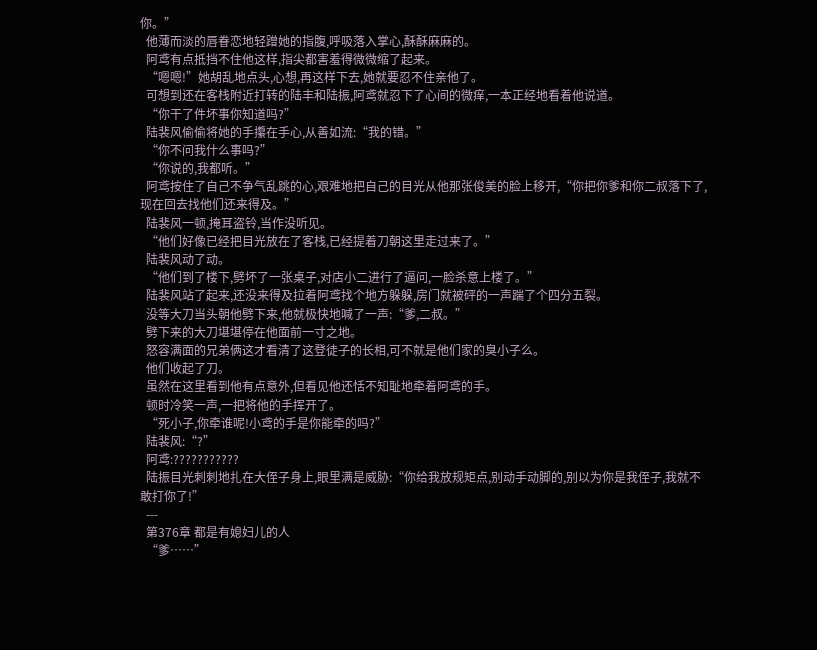你。”
  他薄而淡的唇眷恋地轻蹭她的指腹,呼吸落入掌心,酥酥麻麻的。
  阿鸢有点抵挡不住他这样,指尖都害羞得微微缩了起来。
  “嗯嗯!”她胡乱地点头,心想,再这样下去,她就要忍不住亲他了。
  可想到还在客栈附近打转的陆丰和陆振,阿鸢就忍下了心间的微痒,一本正经地看着他说道。
  “你干了件坏事你知道吗?”
  陆裴风偷偷将她的手攥在手心,从善如流:“我的错。”
  “你不问我什么事吗?”
  “你说的,我都听。”
  阿鸢按住了自己不争气乱跳的心,艰难地把自己的目光从他那张俊美的脸上移开,“你把你爹和你二叔落下了,现在回去找他们还来得及。”
  陆裴风一顿,掩耳盗铃,当作没听见。
  “他们好像已经把目光放在了客栈,已经提着刀朝这里走过来了。”
  陆裴风动了动。
  “他们到了楼下,劈坏了一张桌子,对店小二进行了逼问,一脸杀意上楼了。”
  陆裴风站了起来,还没来得及拉着阿鸢找个地方躲躲,房门就被砰的一声踹了个四分五裂。
  没等大刀当头朝他劈下来,他就极快地喊了一声:“爹,二叔。”
  劈下来的大刀堪堪停在他面前一寸之地。
  怒容满面的兄弟俩这才看清了这登徒子的长相,可不就是他们家的臭小子么。
  他们收起了刀。
  虽然在这里看到他有点意外,但看见他还恬不知耻地牵着阿鸢的手。
  顿时冷笑一声,一把将他的手挥开了。
  “死小子,你牵谁呢!小鸢的手是你能牵的吗?”
  陆裴风:“?”
  阿鸢:???????????
  陆振目光刺刺地扎在大侄子身上,眼里满是威胁:“你给我放规矩点,别动手动脚的,别以为你是我侄子,我就不敢打你了!”
  ---
  第376章 都是有媳妇儿的人
  “爹……”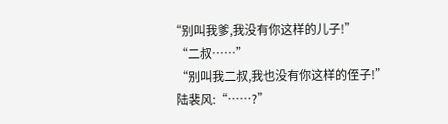“别叫我爹,我没有你这样的儿子!”
  “二叔……”
  “别叫我二叔,我也没有你这样的侄子!”
  陆裴风:“……?”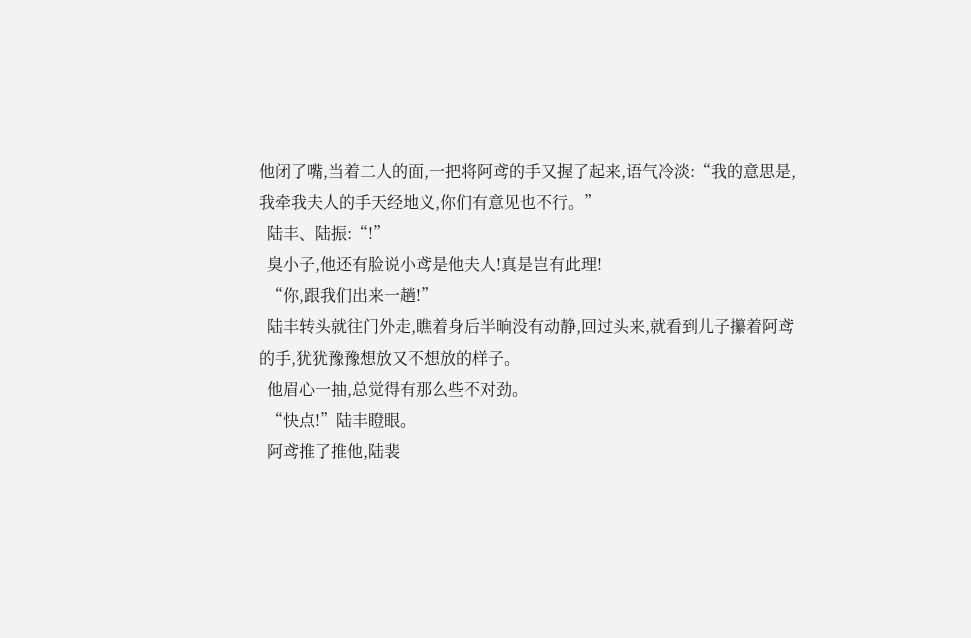他闭了嘴,当着二人的面,一把将阿鸢的手又握了起来,语气冷淡:“我的意思是,我牵我夫人的手天经地义,你们有意见也不行。”
  陆丰、陆振:“!”
  臭小子,他还有脸说小鸢是他夫人!真是岂有此理!
  “你,跟我们出来一趟!”
  陆丰转头就往门外走,瞧着身后半晌没有动静,回过头来,就看到儿子攥着阿鸢的手,犹犹豫豫想放又不想放的样子。
  他眉心一抽,总觉得有那么些不对劲。
  “快点!”陆丰瞪眼。
  阿鸢推了推他,陆裴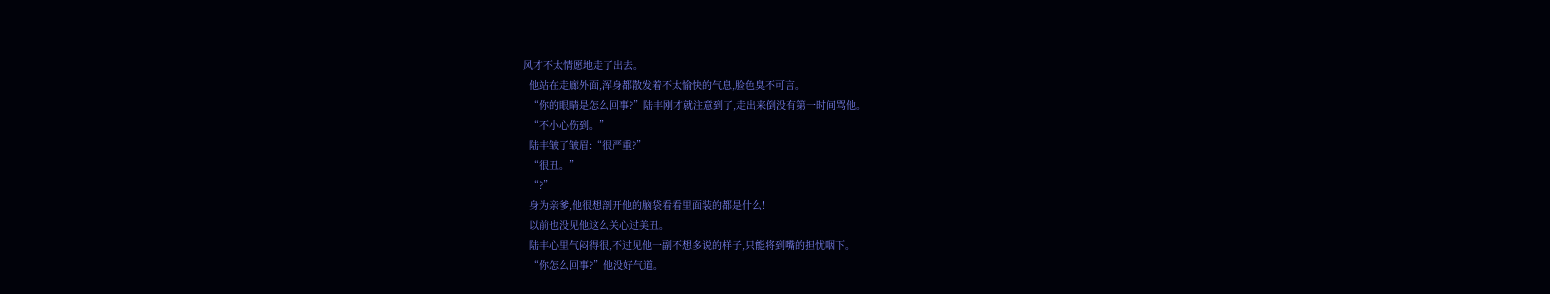风才不太情愿地走了出去。
  他站在走廊外面,浑身都散发着不太愉快的气息,脸色臭不可言。
  “你的眼睛是怎么回事?”陆丰刚才就注意到了,走出来倒没有第一时间骂他。
  “不小心伤到。”
  陆丰皱了皱眉:“很严重?”
  “很丑。”
  “?”
  身为亲爹,他很想剖开他的脑袋看看里面装的都是什么!
  以前也没见他这么关心过美丑。
  陆丰心里气闷得很,不过见他一副不想多说的样子,只能将到嘴的担忧咽下。
  “你怎么回事?”他没好气道。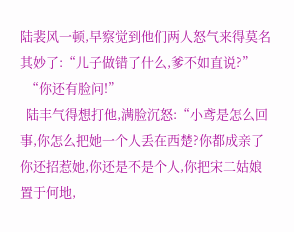陆裴风一顿,早察觉到他们两人怒气来得莫名其妙了:“儿子做错了什么,爹不如直说?”
  “你还有脸问!”
  陆丰气得想打他,满脸沉怒:“小鸢是怎么回事,你怎么把她一个人丢在西楚?你都成亲了你还招惹她,你还是不是个人,你把宋二姑娘置于何地,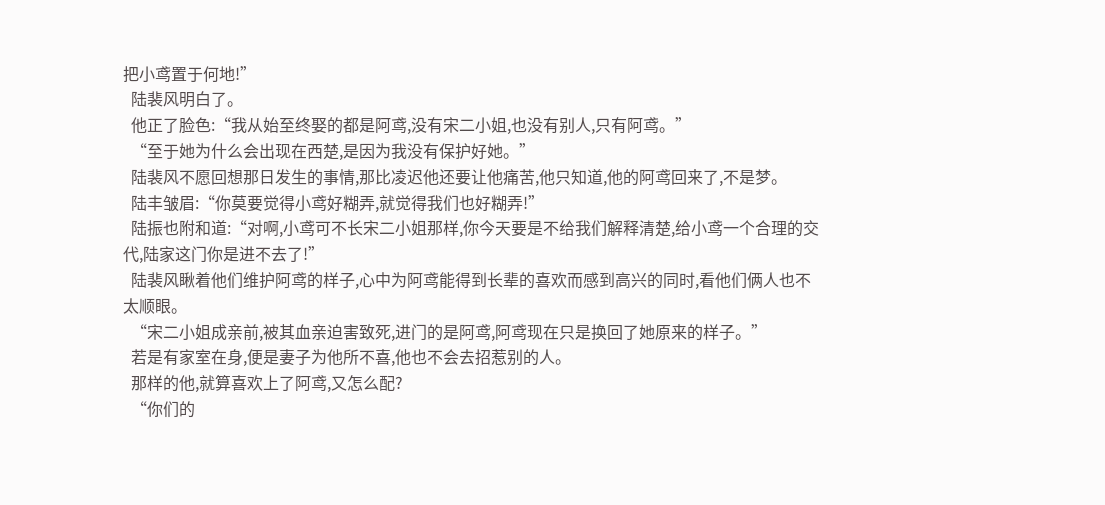把小鸢置于何地!”
  陆裴风明白了。
  他正了脸色:“我从始至终娶的都是阿鸢,没有宋二小姐,也没有别人,只有阿鸢。”
  “至于她为什么会出现在西楚,是因为我没有保护好她。”
  陆裴风不愿回想那日发生的事情,那比凌迟他还要让他痛苦,他只知道,他的阿鸢回来了,不是梦。
  陆丰皱眉:“你莫要觉得小鸢好糊弄,就觉得我们也好糊弄!”
  陆振也附和道:“对啊,小鸢可不长宋二小姐那样,你今天要是不给我们解释清楚,给小鸢一个合理的交代,陆家这门你是进不去了!”
  陆裴风瞅着他们维护阿鸢的样子,心中为阿鸢能得到长辈的喜欢而感到高兴的同时,看他们俩人也不太顺眼。
  “宋二小姐成亲前,被其血亲迫害致死,进门的是阿鸢,阿鸢现在只是换回了她原来的样子。”
  若是有家室在身,便是妻子为他所不喜,他也不会去招惹别的人。
  那样的他,就算喜欢上了阿鸢,又怎么配?
  “你们的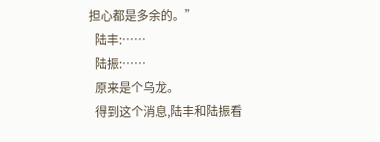担心都是多余的。”
  陆丰:……
  陆振:……
  原来是个乌龙。
  得到这个消息,陆丰和陆振看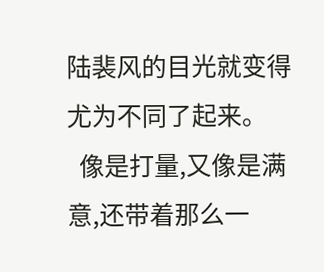陆裴风的目光就变得尤为不同了起来。
  像是打量,又像是满意,还带着那么一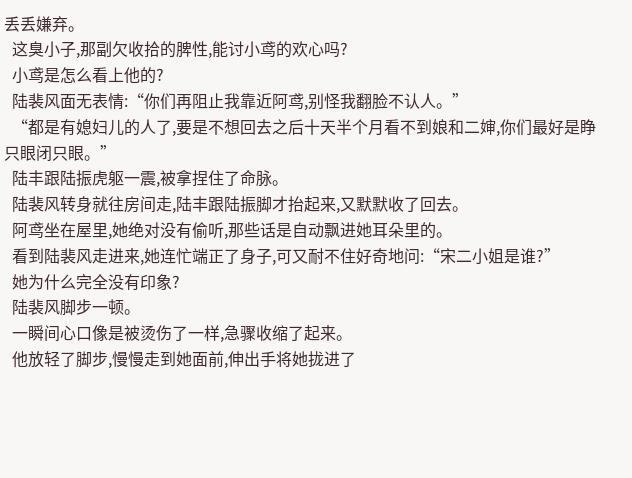丢丢嫌弃。
  这臭小子,那副欠收拾的脾性,能讨小鸢的欢心吗?
  小鸢是怎么看上他的?
  陆裴风面无表情:“你们再阻止我靠近阿鸢,别怪我翻脸不认人。”
  “都是有媳妇儿的人了,要是不想回去之后十天半个月看不到娘和二婶,你们最好是睁只眼闭只眼。”
  陆丰跟陆振虎躯一震,被拿捏住了命脉。
  陆裴风转身就往房间走,陆丰跟陆振脚才抬起来,又默默收了回去。
  阿鸢坐在屋里,她绝对没有偷听,那些话是自动飘进她耳朵里的。
  看到陆裴风走进来,她连忙端正了身子,可又耐不住好奇地问:“宋二小姐是谁?”
  她为什么完全没有印象?
  陆裴风脚步一顿。
  一瞬间心口像是被烫伤了一样,急骤收缩了起来。
  他放轻了脚步,慢慢走到她面前,伸出手将她拢进了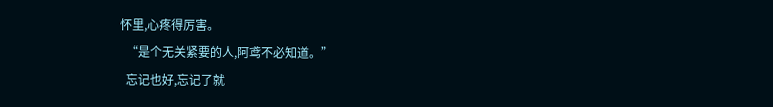怀里,心疼得厉害。
  “是个无关紧要的人,阿鸢不必知道。”
  忘记也好,忘记了就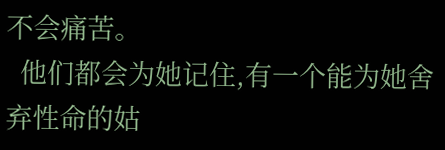不会痛苦。
  他们都会为她记住,有一个能为她舍弃性命的姑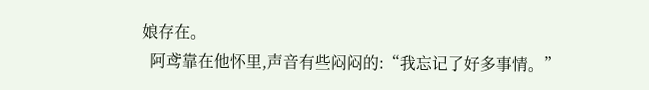娘存在。
  阿鸢靠在他怀里,声音有些闷闷的:“我忘记了好多事情。”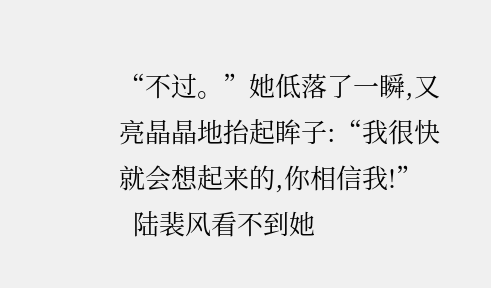“不过。”她低落了一瞬,又亮晶晶地抬起眸子:“我很快就会想起来的,你相信我!”
  陆裴风看不到她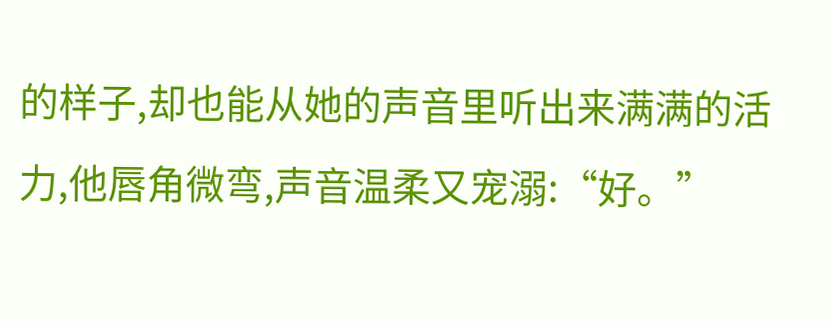的样子,却也能从她的声音里听出来满满的活力,他唇角微弯,声音温柔又宠溺:“好。”